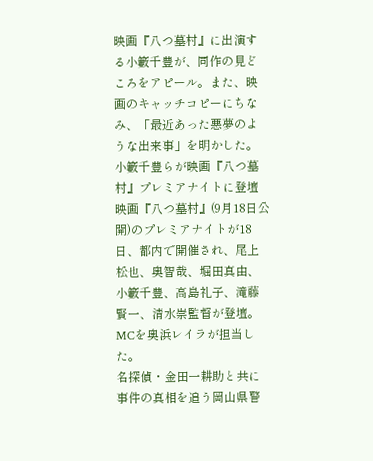映画『八つ墓村』に出演する小籔千豊が、同作の見どころをアピール。また、映画のキャッチコピーにちなみ、「最近あった悪夢のような出来事」を明かした。
小籔千豊らが映画『八つ墓村』プレミアナイトに登壇
映画『八つ墓村』(9月18日公開)のプレミアナイトが18日、都内で開催され、尾上松也、奥智哉、堀田真由、小籔千豊、高島礼子、滝藤賢一、清水崇監督が登壇。MCを奥浜レイラが担当した。
名探偵・金田一耕助と共に事件の真相を追う岡山県警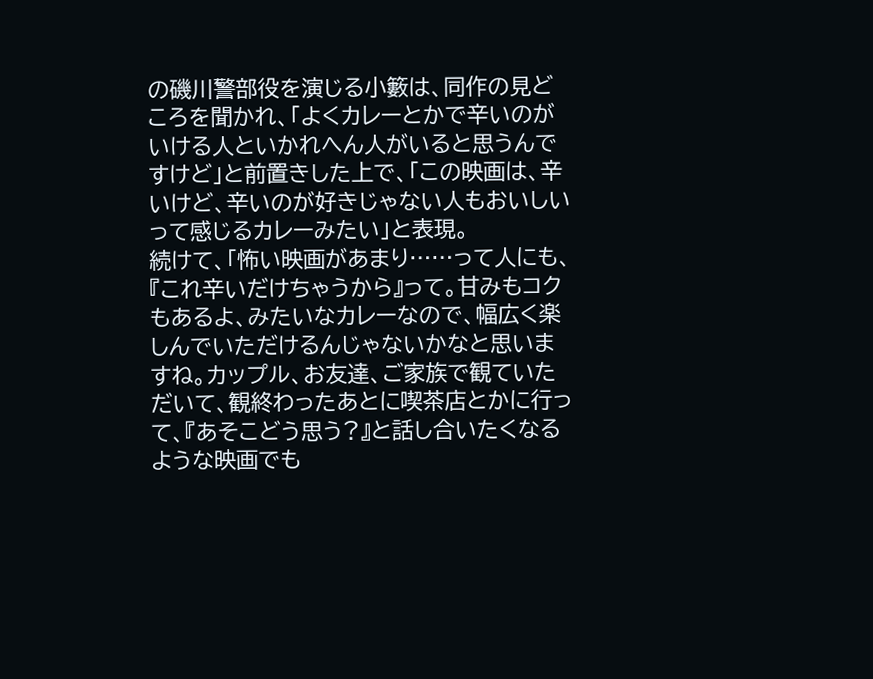の磯川警部役を演じる小籔は、同作の見どころを聞かれ、「よくカレーとかで辛いのがいける人といかれへん人がいると思うんですけど」と前置きした上で、「この映画は、辛いけど、辛いのが好きじゃない人もおいしいって感じるカレーみたい」と表現。
続けて、「怖い映画があまり……って人にも、『これ辛いだけちゃうから』って。甘みもコクもあるよ、みたいなカレーなので、幅広く楽しんでいただけるんじゃないかなと思いますね。カップル、お友達、ご家族で観ていただいて、観終わったあとに喫茶店とかに行って、『あそこどう思う?』と話し合いたくなるような映画でも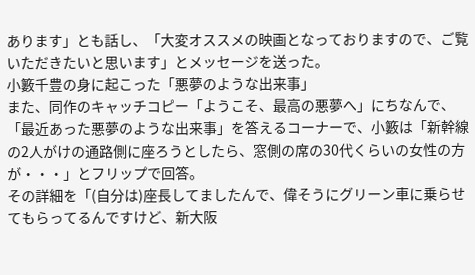あります」とも話し、「大変オススメの映画となっておりますので、ご覧いただきたいと思います」とメッセージを送った。
小籔千豊の身に起こった「悪夢のような出来事」
また、同作のキャッチコピー「ようこそ、最高の悪夢へ」にちなんで、「最近あった悪夢のような出来事」を答えるコーナーで、小籔は「新幹線の2人がけの通路側に座ろうとしたら、窓側の席の30代くらいの女性の方が・・・」とフリップで回答。
その詳細を「(自分は)座長してましたんで、偉そうにグリーン車に乗らせてもらってるんですけど、新大阪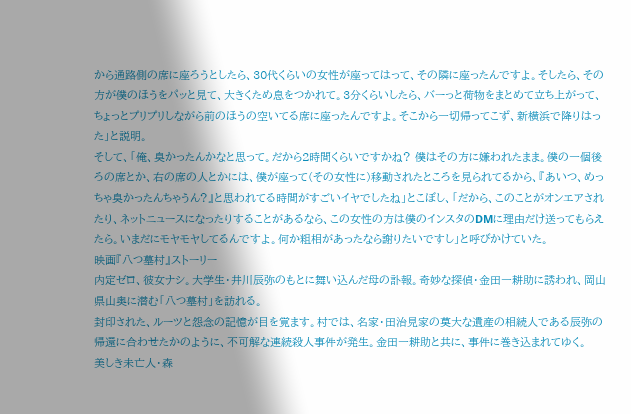から通路側の席に座ろうとしたら、30代くらいの女性が座ってはって、その隣に座ったんですよ。そしたら、その方が僕のほうをパッと見て、大きくため息をつかれて。3分くらいしたら、バーっと荷物をまとめて立ち上がって、ちょっとプリプリしながら前のほうの空いてる席に座ったんですよ。そこから一切帰ってこず、新横浜で降りはった」と説明。
そして、「俺、臭かったんかなと思って。だから2時間くらいですかね? 僕はその方に嫌われたまま。僕の一個後ろの席とか、右の席の人とかには、僕が座って(その女性に)移動されたところを見られてるから、『あいつ、めっちゃ臭かったんちゃうん?』と思われてる時間がすごいイヤでしたね」とこぼし、「だから、このことがオンエアされたり、ネットニュースになったりすることがあるなら、この女性の方は僕のインスタのDMに理由だけ送ってもらえたら。いまだにモヤモヤしてるんですよ。何か粗相があったなら謝りたいですし」と呼びかけていた。
映画『八つ墓村』ストーリー
内定ゼロ、彼女ナシ。大学生・井川辰弥のもとに舞い込んだ母の訃報。奇妙な探偵・金田一耕助に誘われ、岡山県山奥に潜む「八つ墓村」を訪れる。
封印された、ルーツと怨念の記憶が目を覚ます。村では、名家・田治見家の莫大な遺産の相続人である辰弥の帰還に合わせたかのように、不可解な連続殺人事件が発生。金田一耕助と共に、事件に巻き込まれてゆく。
美しき未亡人・森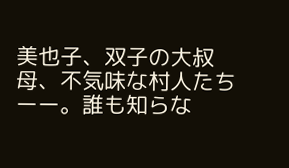美也子、双子の大叔母、不気味な村人たちーー。誰も知らな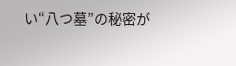い“八つ墓”の秘密が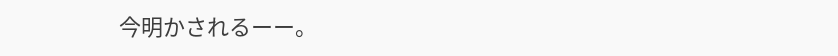今明かされるーー。